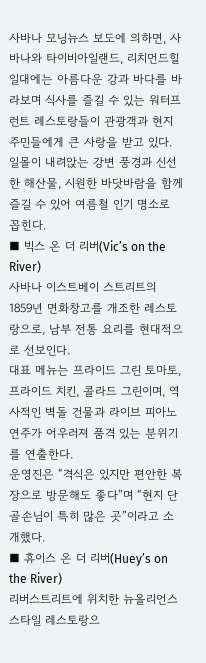사바나 모닝뉴스 보도에 의하면, 사바나와 타이비아일랜드, 리치먼드힐 일대에는 아름다운 강과 바다를 바라보며 식사를 즐길 수 있는 워터프런트 레스토랑들이 관광객과 현지 주민들에게 큰 사랑을 받고 있다.
일몰이 내려앉는 강변 풍경과 신선한 해산물, 시원한 바닷바람을 함께 즐길 수 있어 여름철 인기 명소로 꼽힌다.
■ 빅스 온 더 리버(Vic’s on the River)
사바나 이스트베이 스트리트의 1859년 면화창고를 개조한 레스토랑으로, 남부 전통 요리를 현대적으로 선보인다.
대표 메뉴는 프라이드 그린 토마토, 프라이드 치킨, 콜라드 그린이며, 역사적인 벽돌 건물과 라이브 피아노 연주가 어우러져 품격 있는 분위기를 연출한다.
운영진은 “격식은 있지만 편안한 복장으로 방문해도 좋다”며 “현지 단골손님이 특히 많은 곳”이라고 소개했다.
■ 휴이스 온 더 리버(Huey’s on the River)
리버스트리트에 위치한 뉴올리언스 스타일 레스토랑으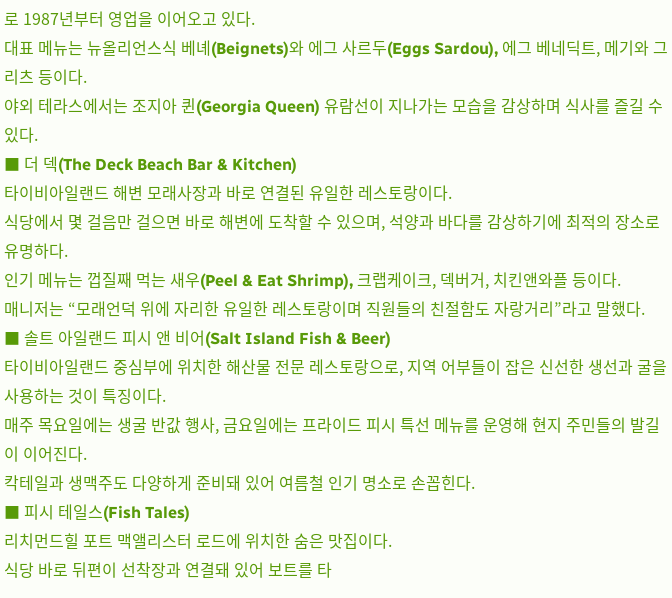로 1987년부터 영업을 이어오고 있다.
대표 메뉴는 뉴올리언스식 베녜(Beignets)와 에그 사르두(Eggs Sardou), 에그 베네딕트, 메기와 그리츠 등이다.
야외 테라스에서는 조지아 퀸(Georgia Queen) 유람선이 지나가는 모습을 감상하며 식사를 즐길 수 있다.
■ 더 덱(The Deck Beach Bar & Kitchen)
타이비아일랜드 해변 모래사장과 바로 연결된 유일한 레스토랑이다.
식당에서 몇 걸음만 걸으면 바로 해변에 도착할 수 있으며, 석양과 바다를 감상하기에 최적의 장소로 유명하다.
인기 메뉴는 껍질째 먹는 새우(Peel & Eat Shrimp), 크랩케이크, 덱버거, 치킨앤와플 등이다.
매니저는 “모래언덕 위에 자리한 유일한 레스토랑이며 직원들의 친절함도 자랑거리”라고 말했다.
■ 솔트 아일랜드 피시 앤 비어(Salt Island Fish & Beer)
타이비아일랜드 중심부에 위치한 해산물 전문 레스토랑으로, 지역 어부들이 잡은 신선한 생선과 굴을 사용하는 것이 특징이다.
매주 목요일에는 생굴 반값 행사, 금요일에는 프라이드 피시 특선 메뉴를 운영해 현지 주민들의 발길이 이어진다.
칵테일과 생맥주도 다양하게 준비돼 있어 여름철 인기 명소로 손꼽힌다.
■ 피시 테일스(Fish Tales)
리치먼드힐 포트 맥앨리스터 로드에 위치한 숨은 맛집이다.
식당 바로 뒤편이 선착장과 연결돼 있어 보트를 타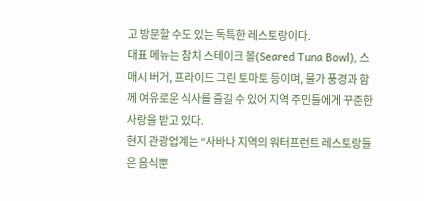고 방문할 수도 있는 독특한 레스토랑이다.
대표 메뉴는 참치 스테이크 볼(Seared Tuna Bowl), 스매시 버거, 프라이드 그린 토마토 등이며, 물가 풍경과 함께 여유로운 식사를 즐길 수 있어 지역 주민들에게 꾸준한 사랑을 받고 있다.
현지 관광업계는 “사바나 지역의 워터프런트 레스토랑들은 음식뿐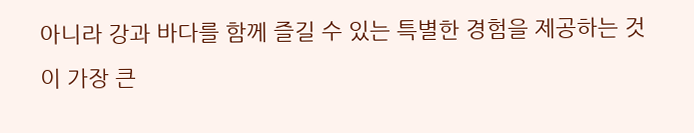아니라 강과 바다를 함께 즐길 수 있는 특별한 경험을 제공하는 것이 가장 큰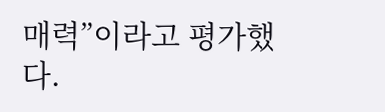매력”이라고 평가했다.